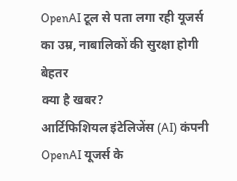OpenAI टूल से पता लगा रही यूजर्स का उम्र, नाबालिकों की सुरक्षा होगी बेहतर
क्या है खबर?
आर्टिफिशियल इंटेलिजेंस (AI) कंपनी OpenAI यूजर्स के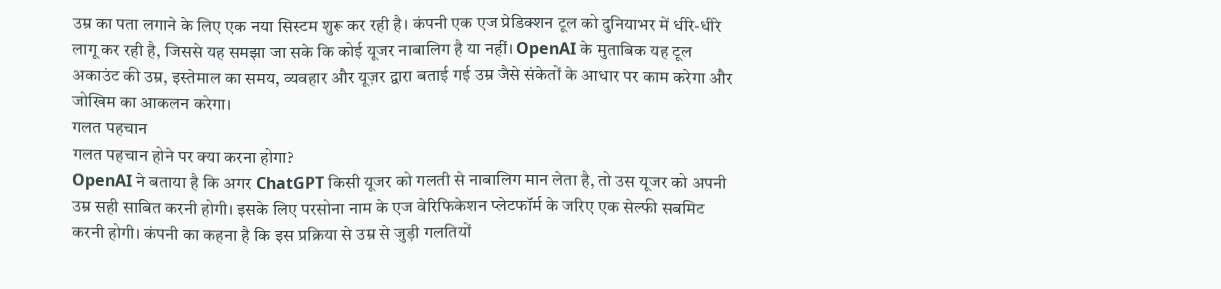उम्र का पता लगाने के लिए एक नया सिस्टम शुरू कर रही है। कंपनी एक एज प्रेडिक्शन टूल को दुनियाभर में धीरे-धीरे लागू कर रही है, जिससे यह समझा जा सके कि कोई यूजर नाबालिग है या नहीं। OpenAI के मुताबिक यह टूल अकाउंट की उम्र, इस्तेमाल का समय, व्यवहार और यूज़र द्वारा बताई गई उम्र जैसे संकेतों के आधार पर काम करेगा और जोखिम का आकलन करेगा।
गलत पहचान
गलत पहचान होने पर क्या करना होगा?
OpenAI ने बताया है कि अगर ChatGPT किसी यूजर को गलती से नाबालिग मान लेता है, तो उस यूजर को अपनी उम्र सही साबित करनी होगी। इसके लिए परसोना नाम के एज वेरिफिकेशन प्लेटफॉर्म के जरिए एक सेल्फी सबमिट करनी होगी। कंपनी का कहना है कि इस प्रक्रिया से उम्र से जुड़ी गलतियों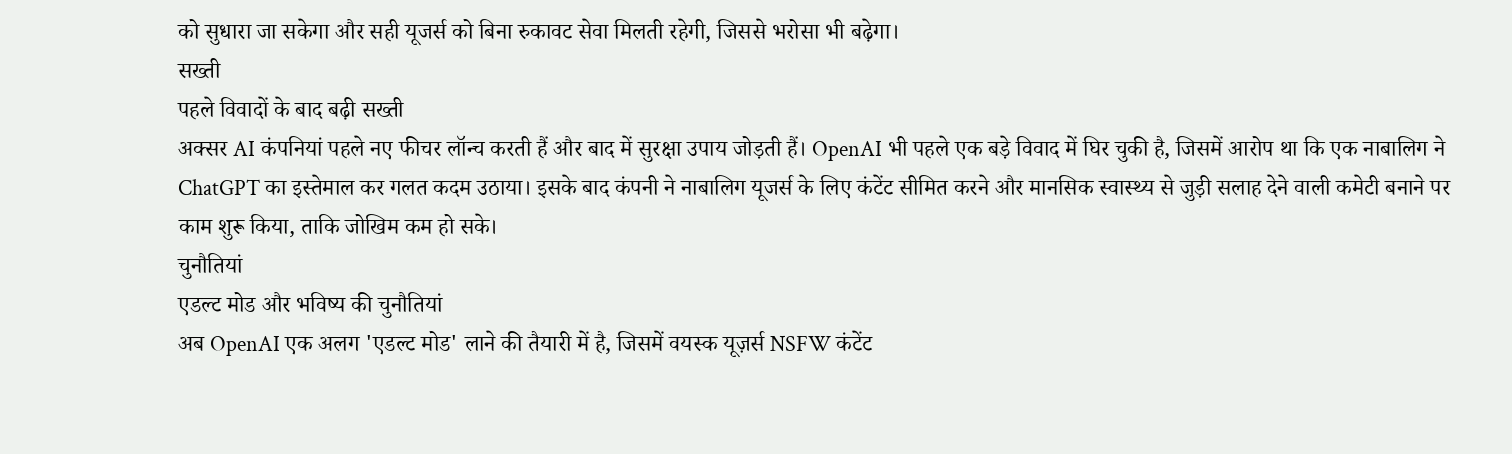को सुधारा जा सकेगा और सही यूजर्स को बिना रुकावट सेवा मिलती रहेगी, जिससे भरोसा भी बढ़ेगा।
सख्ती
पहले विवादों के बाद बढ़ी सख्ती
अक्सर AI कंपनियां पहले नए फीचर लॉन्च करती हैं और बाद में सुरक्षा उपाय जोड़ती हैं। OpenAI भी पहले एक बड़े विवाद में घिर चुकी है, जिसमें आरोप था कि एक नाबालिग ने ChatGPT का इस्तेमाल कर गलत कदम उठाया। इसके बाद कंपनी ने नाबालिग यूजर्स के लिए कंटेंट सीमित करने और मानसिक स्वास्थ्य से जुड़ी सलाह देने वाली कमेटी बनाने पर काम शुरू किया, ताकि जोखिम कम हो सके।
चुनौतियां
एडल्ट मोड और भविष्य की चुनौतियां
अब OpenAI एक अलग 'एडल्ट मोड' लाने की तैयारी में है, जिसमें वयस्क यूज़र्स NSFW कंटेंट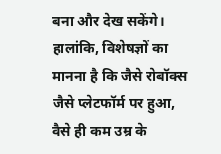बना और देख सकेंगे। हालांकि, विशेषज्ञों का मानना है कि जैसे रोबॉक्स जैसे प्लेटफॉर्म पर हुआ, वैसे ही कम उम्र के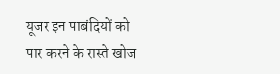यूजर इन पाबंदियों को पार करने के रास्ते खोज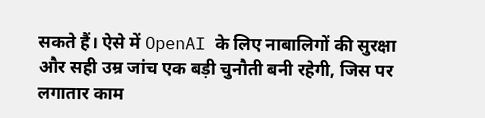सकते हैं। ऐसे में OpenAI के लिए नाबालिगों की सुरक्षा और सही उम्र जांच एक बड़ी चुनौती बनी रहेगी, जिस पर लगातार काम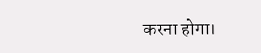करना होगा।